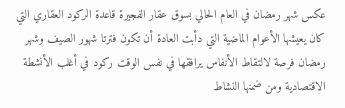عكس شهر رمضان في العام الحالي بسوق عقار الفجيرة قاعدة الركود العقاري التي كان يعيشها الأعوام الماضية التي دأبت العادة أن تكون فترتا شهور الصيف وشهر رمضان فرصة لالتقاط الأنفاس يرافقها في نفس الوقت ركود في أغلب الأنشطة الاقتصادية ومن ضمنها النشاط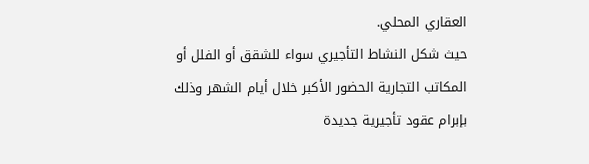العقاري المحلي.
حيث شكل النشاط التأجيري سواء للشقق أو الفلل أو المكاتب التجارية الحضور الأكبر خلال أيام الشهر وذلك بإبرام عقود تأجيرية جديدة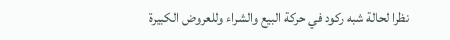نظرا لحالة شبه ركود في حركة البيع والشراء وللعروض الكبيرة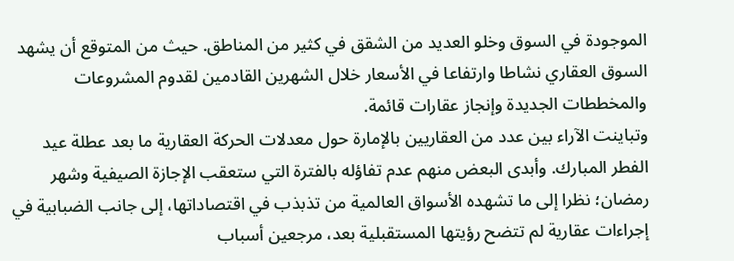الموجودة في السوق وخلو العديد من الشقق في كثير من المناطق. حيث من المتوقع أن يشهد السوق العقاري نشاطا وارتفاعا في الأسعار خلال الشهرين القادمين لقدوم المشروعات والمخططات الجديدة وإنجاز عقارات قائمة.
وتباينت الآراء بين عدد من العقاريين بالإمارة حول معدلات الحركة العقارية ما بعد عطلة عيد الفطر المبارك. وأبدى البعض منهم عدم تفاؤله بالفترة التي ستعقب الإجازة الصيفية وشهر رمضان؛ نظرا إلى ما تشهده الأسواق العالمية من تذبذب في اقتصاداتها، إلى جانب الضبابية في إجراءات عقارية لم تتضح رؤيتها المستقبلية بعد، مرجعين أسباب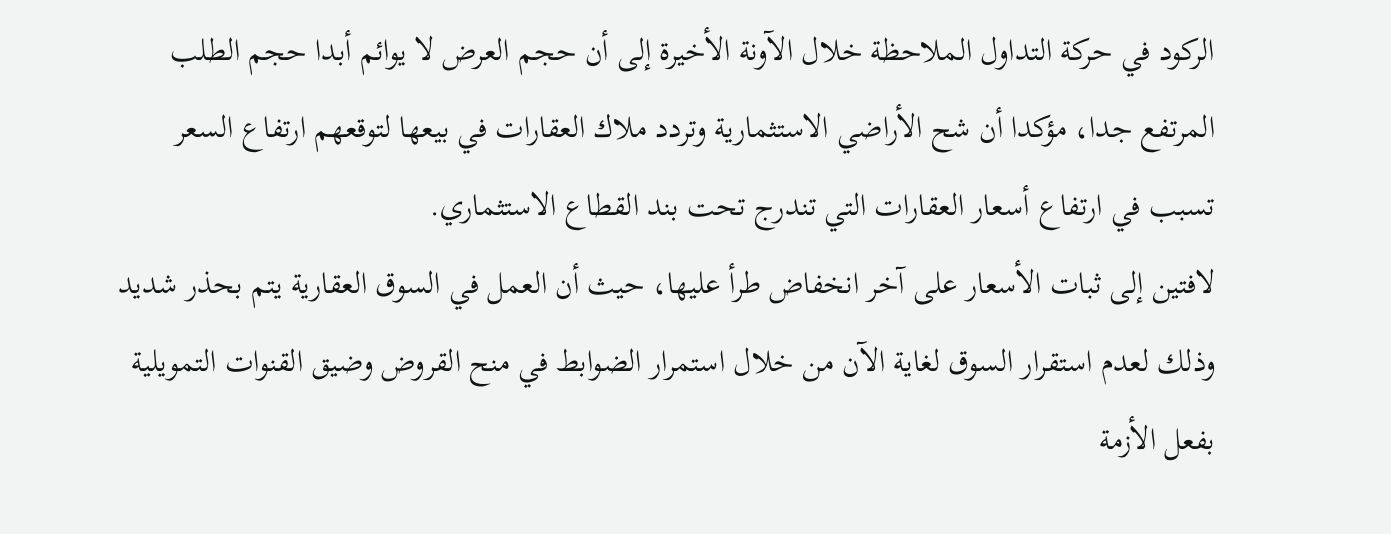الركود في حركة التداول الملاحظة خلال الآونة الأخيرة إلى أن حجم العرض لا يوائم أبدا حجم الطلب المرتفع جدا، مؤكدا أن شح الأراضي الاستثمارية وتردد ملاك العقارات في بيعها لتوقعهم ارتفاع السعر تسبب في ارتفاع أسعار العقارات التي تندرج تحت بند القطاع الاستثماري.
لافتين إلى ثبات الأسعار على آخر انخفاض طرأ عليها، حيث أن العمل في السوق العقارية يتم بحذر شديد وذلك لعدم استقرار السوق لغاية الآن من خلال استمرار الضوابط في منح القروض وضيق القنوات التمويلية بفعل الأزمة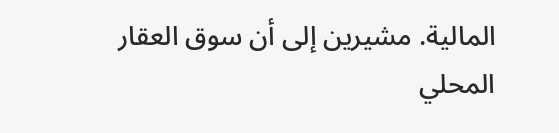المالية. مشيرين إلى أن سوق العقار المحلي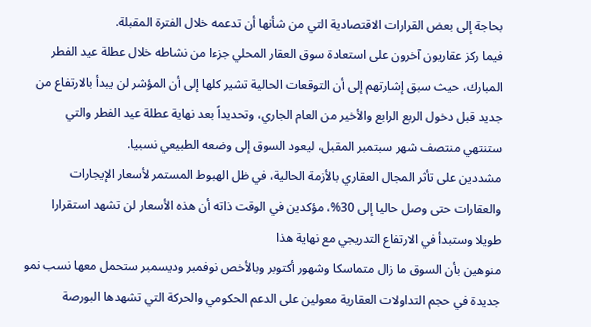بحاجة إلى بعض القرارات الاقتصادية التي من شأنها أن تدعمه خلال الفترة المقبلة.
فيما ركز عقاريون آخرون على استعادة سوق العقار المحلي جزءا من نشاطه خلال عطلة عيد الفطر المبارك، حيث سبق إشارتهم إلى أن التوقعات الحالية تشير كلها إلى أن المؤشر لن يبدأ بالارتفاع من جديد قبل دخول الربع الرابع والأخير من العام الجاري، وتحديداً بعد نهاية عطلة عيد الفطر والتي ستنتهي منتصف شهر سبتمبر المقبل، ليعود السوق إلى وضعه الطبيعي نسبيا.
مشددين على تأثر المجال العقاري بالأزمة الحالية، في ظل الهبوط المستمر لأسعار الإيجارات والعقارات حتى وصل حاليا إلى 30%، مؤكدين في الوقت ذاته أن هذه الأسعار لن تشهد استقرارا طويلا وستبدأ في الارتفاع التدريجي مع نهاية هذا
منوهين بأن السوق ما زال متماسكا وشهور أكتوبر وبالأخص نوفمبر وديسمبر ستحمل معها نسب نمو جديدة في حجم التداولات العقارية معولين على الدعم الحكومي والحركة التي تشهدها البورصة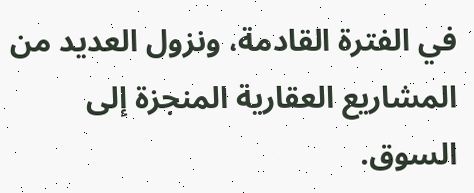في الفترة القادمة، ونزول العديد من المشاريع العقارية المنجزة إلى السوق.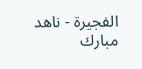الفجيرة - ناهد مبارك